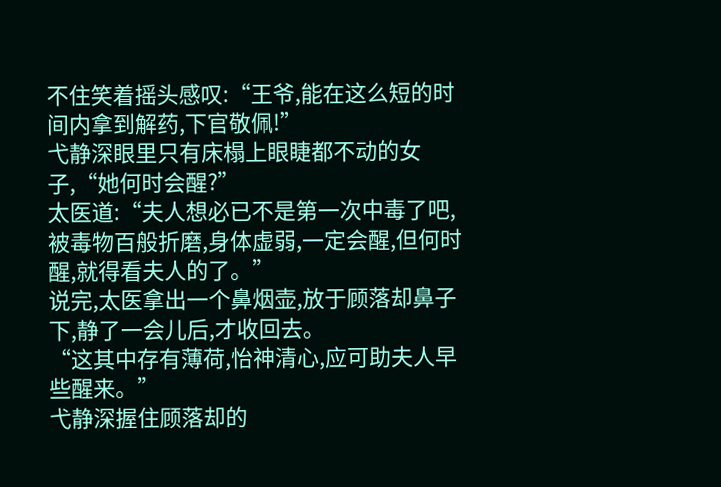不住笑着摇头感叹:“王爷,能在这么短的时间内拿到解药,下官敬佩!”
弋静深眼里只有床榻上眼睫都不动的女子,“她何时会醒?”
太医道:“夫人想必已不是第一次中毒了吧,被毒物百般折磨,身体虚弱,一定会醒,但何时醒,就得看夫人的了。”
说完,太医拿出一个鼻烟壶,放于顾落却鼻子下,静了一会儿后,才收回去。
“这其中存有薄荷,怡神清心,应可助夫人早些醒来。”
弋静深握住顾落却的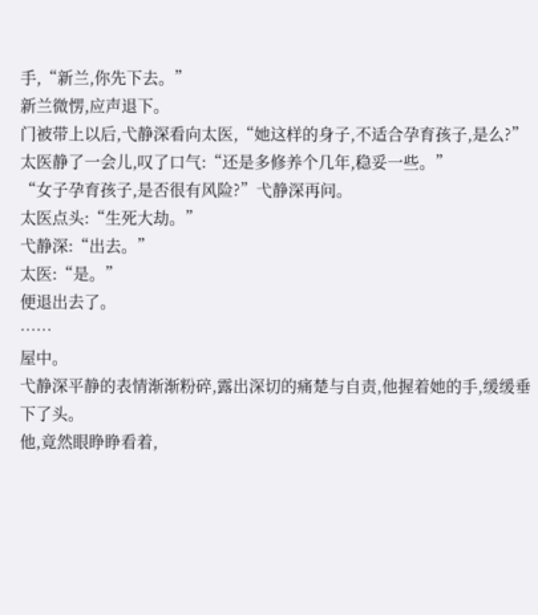手,“新兰,你先下去。”
新兰微愣,应声退下。
门被带上以后,弋静深看向太医,“她这样的身子,不适合孕育孩子,是么?”
太医静了一会儿,叹了口气:“还是多修养个几年,稳妥一些。”
“女子孕育孩子,是否很有风险?”弋静深再问。
太医点头:“生死大劫。”
弋静深:“出去。”
太医:“是。”
便退出去了。
……
屋中。
弋静深平静的表情渐渐粉碎,露出深切的痛楚与自责,他握着她的手,缓缓垂下了头。
他,竟然眼睁睁看着,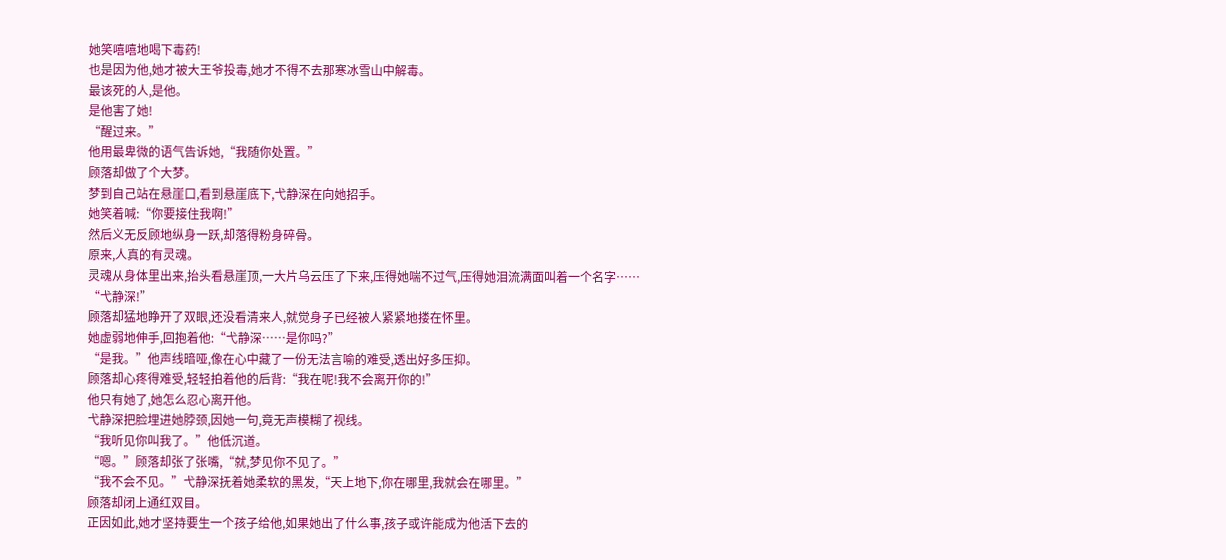她笑嘻嘻地喝下毒药!
也是因为他,她才被大王爷投毒,她才不得不去那寒冰雪山中解毒。
最该死的人,是他。
是他害了她!
“醒过来。”
他用最卑微的语气告诉她,“我随你处置。”
顾落却做了个大梦。
梦到自己站在悬崖口,看到悬崖底下,弋静深在向她招手。
她笑着喊:“你要接住我啊!”
然后义无反顾地纵身一跃,却落得粉身碎骨。
原来,人真的有灵魂。
灵魂从身体里出来,抬头看悬崖顶,一大片乌云压了下来,压得她喘不过气,压得她泪流满面叫着一个名字……
“弋静深!”
顾落却猛地睁开了双眼,还没看清来人,就觉身子已经被人紧紧地搂在怀里。
她虚弱地伸手,回抱着他:“弋静深……是你吗?”
“是我。”他声线暗哑,像在心中藏了一份无法言喻的难受,透出好多压抑。
顾落却心疼得难受,轻轻拍着他的后背:“我在呢!我不会离开你的!”
他只有她了,她怎么忍心离开他。
弋静深把脸埋进她脖颈,因她一句,竟无声模糊了视线。
“我听见你叫我了。”他低沉道。
“嗯。”顾落却张了张嘴,“就,梦见你不见了。”
“我不会不见。”弋静深抚着她柔软的黑发,“天上地下,你在哪里,我就会在哪里。”
顾落却闭上通红双目。
正因如此,她才坚持要生一个孩子给他,如果她出了什么事,孩子或许能成为他活下去的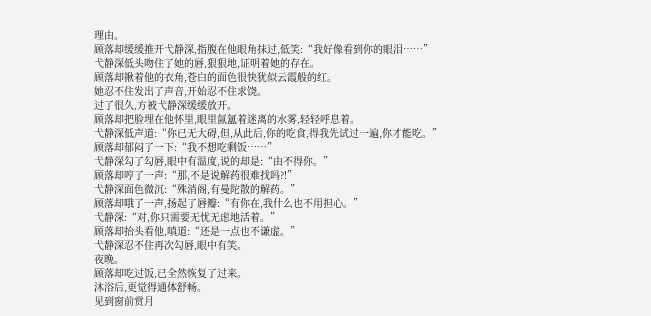理由。
顾落却缓缓推开弋静深,指腹在他眼角抹过,低笑:“我好像看到你的眼泪……”
弋静深低头吻住了她的唇,狠狠地,证明着她的存在。
顾落却揪着他的衣角,苍白的面色很快犹似云霞般的红。
她忍不住发出了声音,开始忍不住求饶。
过了很久,方被弋静深缓缓放开。
顾落却把脸埋在他怀里,眼里氤氲着迷离的水雾,轻轻呼息着。
弋静深低声道:“你已无大碍,但,从此后,你的吃食,得我先试过一遍,你才能吃。”
顾落却郁闷了一下:“我不想吃剩饭……”
弋静深勾了勾唇,眼中有温度,说的却是:“由不得你。”
顾落却哼了一声:“那,不是说解药很难找吗?!”
弋静深面色微沉:“殊消阁,有曼陀散的解药。”
顾落却哦了一声,扬起了唇瓣:“有你在,我什么也不用担心。”
弋静深:“对,你只需要无忧无虑地活着。”
顾落却抬头看他,嗔道:“还是一点也不谦虚。”
弋静深忍不住再次勾唇,眼中有笑。
夜晚。
顾落却吃过饭,已全然恢复了过来。
沐浴后,更觉得通体舒畅。
见到窗前赏月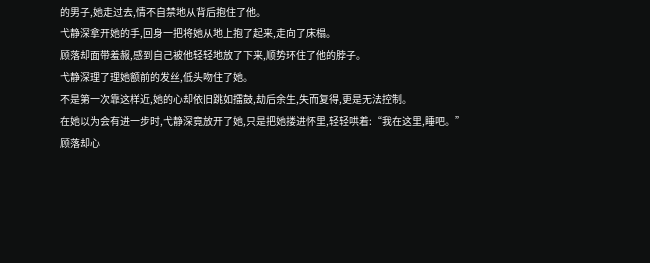的男子,她走过去,情不自禁地从背后抱住了他。
弋静深拿开她的手,回身一把将她从地上抱了起来,走向了床榻。
顾落却面带羞赧,感到自己被他轻轻地放了下来,顺势环住了他的脖子。
弋静深理了理她额前的发丝,低头吻住了她。
不是第一次靠这样近,她的心却依旧跳如擂鼓,劫后余生,失而复得,更是无法控制。
在她以为会有进一步时,弋静深竟放开了她,只是把她搂进怀里,轻轻哄着:“我在这里,睡吧。”
顾落却心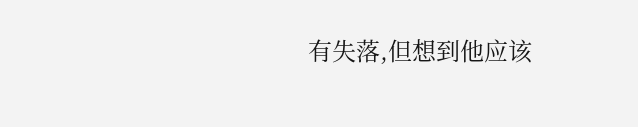有失落,但想到他应该